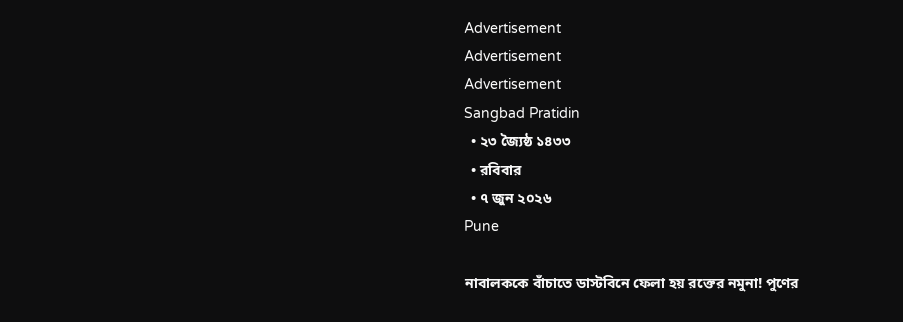Advertisement
Advertisement
Advertisement
Sangbad Pratidin
  • ২৩ জ্যৈষ্ঠ ১৪৩৩
  • রবিবার
  • ৭ জুন ২০২৬
Pune

নাবালককে বাঁচাতে ডাস্টবিনে ফেলা হয় রক্তের নমুনা! পুণের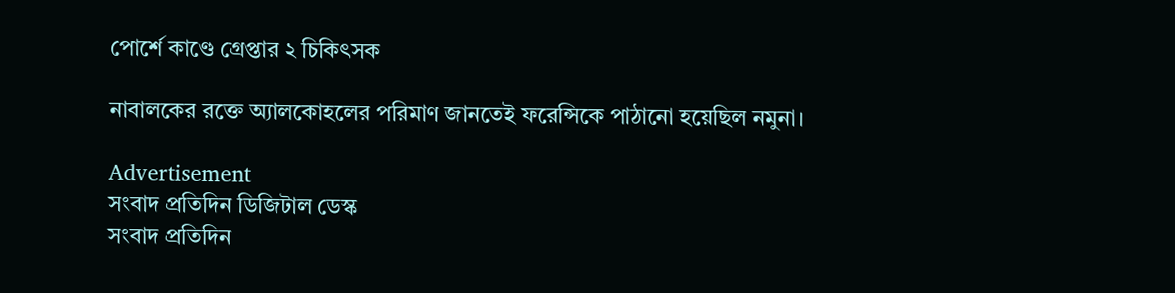পোর্শে কাণ্ডে গ্রেপ্তার ২ চিকিৎসক

নাবালকের রক্তে অ্যালকোহলের পরিমাণ জানতেই ফরেন্সিকে পাঠানো হয়েছিল নমুনা।

Advertisement
সংবাদ প্রতিদিন ডিজিটাল ডেস্ক
সংবাদ প্রতিদিন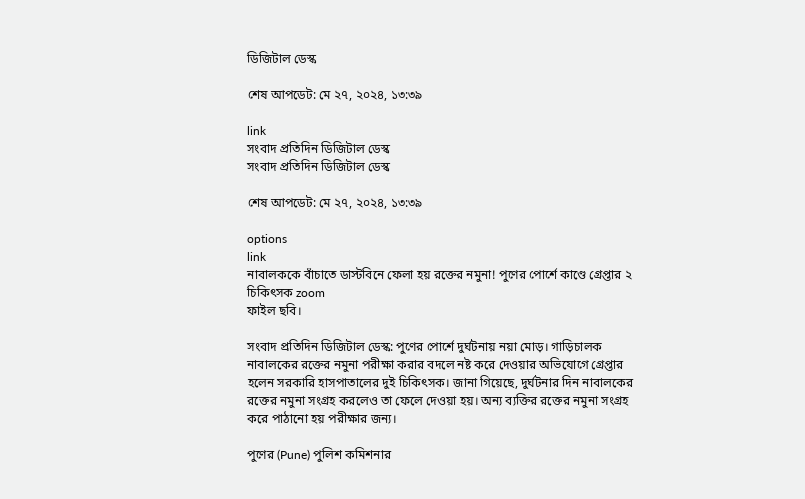ডিজিটাল ডেস্ক

শেষ আপডেট: মে ২৭, ২০২৪, ১৩:৩৯

link
সংবাদ প্রতিদিন ডিজিটাল ডেস্ক
সংবাদ প্রতিদিন ডিজিটাল ডেস্ক

শেষ আপডেট: মে ২৭, ২০২৪, ১৩:৩৯

options
link
নাবালককে বাঁচাতে ডাস্টবিনে ফেলা হয় রক্তের নমুনা! পুণের পোর্শে কাণ্ডে গ্রেপ্তার ২ চিকিৎসক zoom
ফাইল ছবি।

সংবাদ প্রতিদিন ডিজিটাল ডেস্ক: পুণের পোর্শে দুর্ঘটনায় নয়া মোড়। গাড়িচালক নাবালকের রক্তের নমুনা পরীক্ষা করার বদলে নষ্ট করে দেওয়ার অভিযোগে গ্রেপ্তার হলেন সরকারি হাসপাতালের দুই চিকিৎসক। জানা গিয়েছে, দুর্ঘটনার দিন নাবালকের রক্তের নমুনা সংগ্রহ করলেও তা ফেলে দেওয়া হয়। অন্য ব্যক্তির রক্তের নমুনা সংগ্রহ করে পাঠানো হয় পরীক্ষার জন্য।

পুণের (Pune) পুলিশ কমিশনার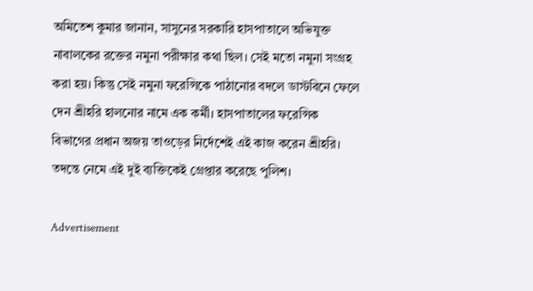অমিতেশ কুমার জানান, সাসুনের সরকারি হাসপাতালে অভিযুক্ত নাবালকের রক্তের নমুনা পরীক্ষার কথা ছিল। সেই মতো নমুনা সংগ্রহ করা হয়। কিন্তু সেই নমুনা ফরেন্সিকে পাঠানোর বদলে ডাস্টবিনে ফেলে দেন শ্রীহরি হালনোর নামে এক কর্মী। হাসপাতালের ফরেন্সিক বিভাগের প্রধান অজয় তাওড়ের নির্দেশেই এই কাজ করেন শ্রীহরি। তদন্তে নেমে এই দুই ব্যক্তিকেই গ্রেপ্তার করেছে পুলিশ।

Advertisement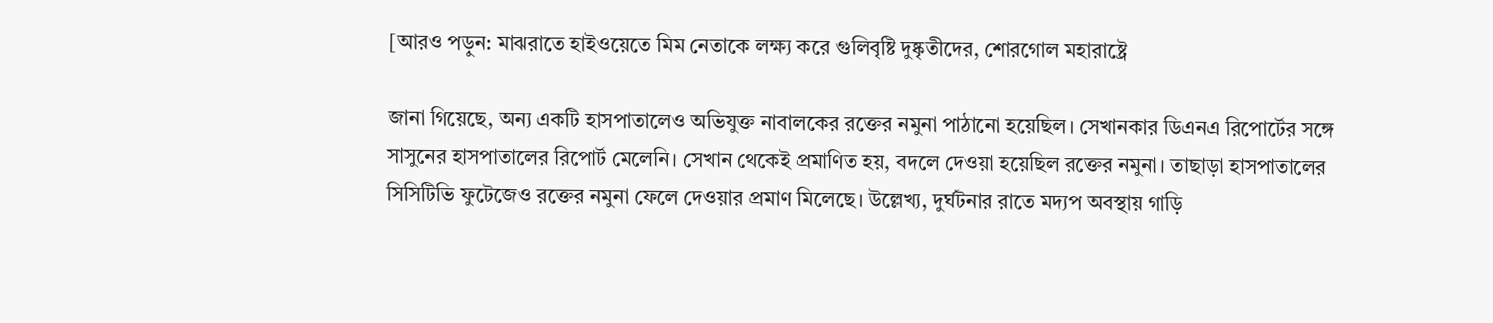[আরও পড়ুন: মাঝরাতে হাইওয়েতে মিম নেতাকে লক্ষ্য করে গুলিবৃষ্টি দুষ্কৃতীদের, শোরগোল মহারাষ্ট্রে

জানা গিয়েছে, অন্য একটি হাসপাতালেও অভিযুক্ত নাবালকের রক্তের নমুনা পাঠানো হয়েছিল। সেখানকার ডিএনএ রিপোর্টের সঙ্গে সাসুনের হাসপাতালের রিপোর্ট মেলেনি। সেখান থেকেই প্রমাণিত হয়, বদলে দেওয়া হয়েছিল রক্তের নমুনা। তাছাড়া হাসপাতালের সিসিটিভি ফুটেজেও রক্তের নমুনা ফেলে দেওয়ার প্রমাণ মিলেছে। উল্লেখ্য, দুর্ঘটনার রাতে মদ্যপ অবস্থায় গাড়ি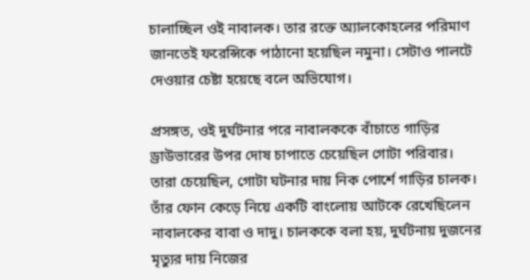চালাচ্ছিল ওই নাবালক। তার রক্তে অ্যালকোহলের পরিমাণ জানতেই ফরেন্সিকে পাঠানো হয়েছিল নমুনা। সেটাও পালটে দেওয়ার চেষ্টা হয়েছে বলে অভিযোগ।

প্রসঙ্গত, ওই দুর্ঘটনার পরে নাবালককে বাঁচাতে গাড়ির ড্রাউভারের উপর দোষ চাপাতে চেয়েছিল গোটা পরিবার। তারা চেয়েছিল, গোটা ঘটনার দায় নিক পোর্শে গাড়ির চালক। তাঁর ফোন কেড়ে নিয়ে একটি বাংলোয় আটকে রেখেছিলেন নাবালকের বাবা ও দাদু। চালককে বলা হয়, দুর্ঘটনায় দুজনের মৃত্যুর দায় নিজের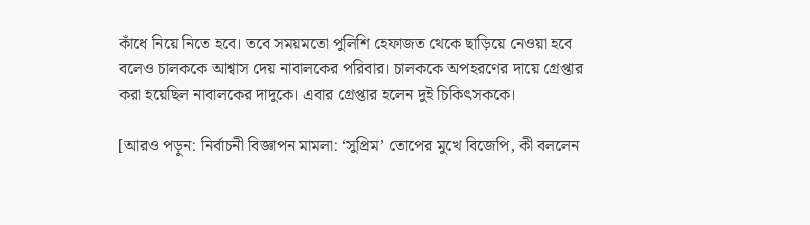কাঁধে নিয়ে নিতে হবে। তবে সময়মতো পুলিশি হেফাজত থেকে ছাড়িয়ে নেওয়া হবে বলেও চালককে আশ্বাস দেয় নাবালকের পরিবার। চালককে অপহরণের দায়ে গ্রেপ্তার করা হয়েছিল নাবালকের দাদুকে। এবার গ্রেপ্তার হলেন দুই চিকিৎসককে।

[আরও পড়ুন: নির্বাচনী বিজ্ঞাপন মামলা: ‘সুপ্রিম’ তোপের মুখে বিজেপি, কী বললেন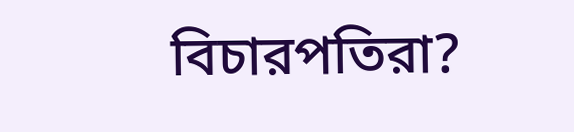বিচারপতিরা?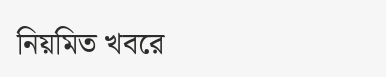নিয়মিত খবরে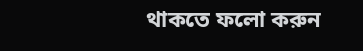থাকতে ফলো করুন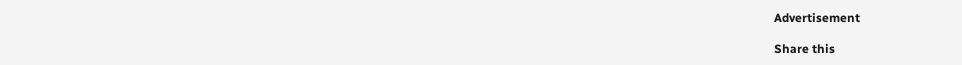Advertisement

Share this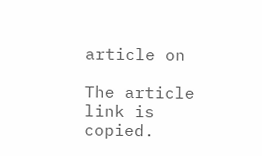article on

The article link is copied.